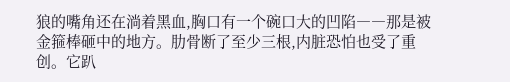狼的嘴角还在淌着黑血,胸口有一个碗口大的凹陷――那是被金箍棒砸中的地方。肋骨断了至少三根,内脏恐怕也受了重创。它趴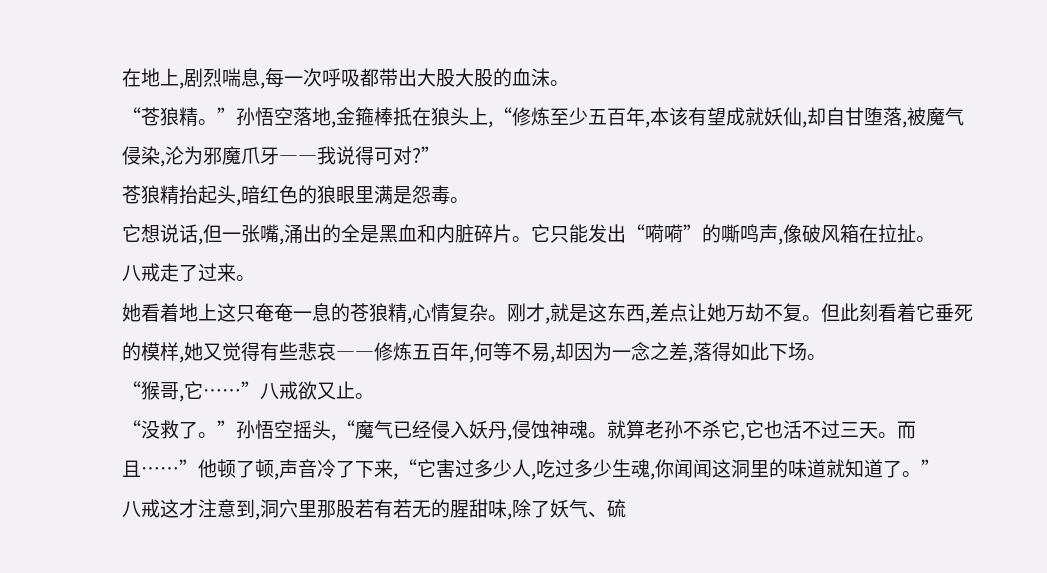在地上,剧烈喘息,每一次呼吸都带出大股大股的血沫。
“苍狼精。”孙悟空落地,金箍棒抵在狼头上,“修炼至少五百年,本该有望成就妖仙,却自甘堕落,被魔气侵染,沦为邪魔爪牙――我说得可对?”
苍狼精抬起头,暗红色的狼眼里满是怨毒。
它想说话,但一张嘴,涌出的全是黑血和内脏碎片。它只能发出“嗬嗬”的嘶鸣声,像破风箱在拉扯。
八戒走了过来。
她看着地上这只奄奄一息的苍狼精,心情复杂。刚才,就是这东西,差点让她万劫不复。但此刻看着它垂死的模样,她又觉得有些悲哀――修炼五百年,何等不易,却因为一念之差,落得如此下场。
“猴哥,它……”八戒欲又止。
“没救了。”孙悟空摇头,“魔气已经侵入妖丹,侵蚀神魂。就算老孙不杀它,它也活不过三天。而且……”他顿了顿,声音冷了下来,“它害过多少人,吃过多少生魂,你闻闻这洞里的味道就知道了。”
八戒这才注意到,洞穴里那股若有若无的腥甜味,除了妖气、硫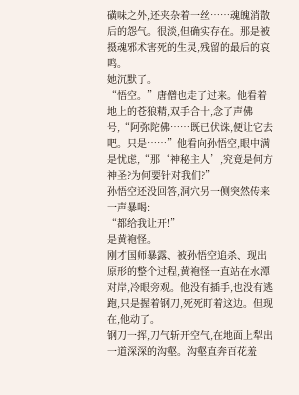磺味之外,还夹杂着一丝……魂魄消散后的怨气。很淡,但确实存在。那是被摄魂邪术害死的生灵,残留的最后的哀鸣。
她沉默了。
“悟空。”唐僧也走了过来。他看着地上的苍狼精,双手合十,念了声佛号,“阿弥陀佛……既已伏诛,便让它去吧。只是……”他看向孙悟空,眼中满是忧虑,“那‘神秘主人’,究竟是何方神圣?为何要针对我们?”
孙悟空还没回答,洞穴另一侧突然传来一声暴喝:
“都给我让开!”
是黄袍怪。
刚才国师暴露、被孙悟空追杀、现出原形的整个过程,黄袍怪一直站在水潭对岸,冷眼旁观。他没有插手,也没有逃跑,只是握着钢刀,死死盯着这边。但现在,他动了。
钢刀一挥,刀气斩开空气,在地面上犁出一道深深的沟壑。沟壑直奔百花羞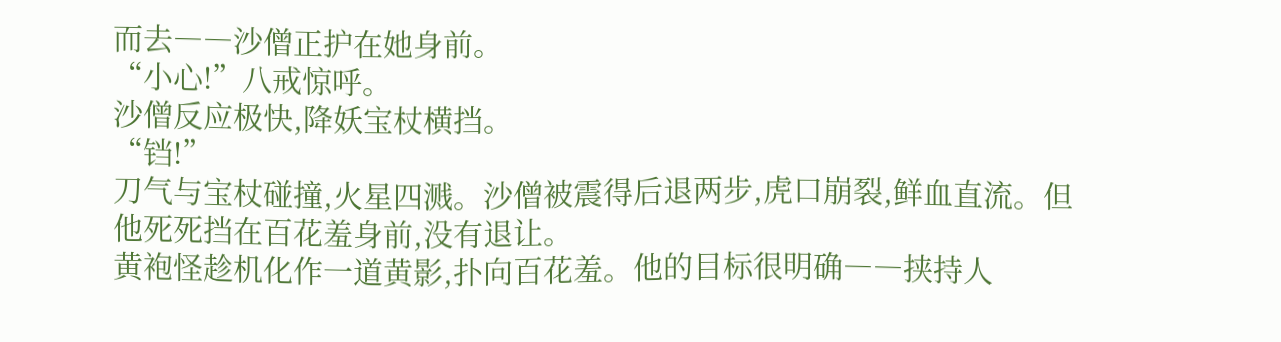而去――沙僧正护在她身前。
“小心!”八戒惊呼。
沙僧反应极快,降妖宝杖横挡。
“铛!”
刀气与宝杖碰撞,火星四溅。沙僧被震得后退两步,虎口崩裂,鲜血直流。但他死死挡在百花羞身前,没有退让。
黄袍怪趁机化作一道黄影,扑向百花羞。他的目标很明确――挟持人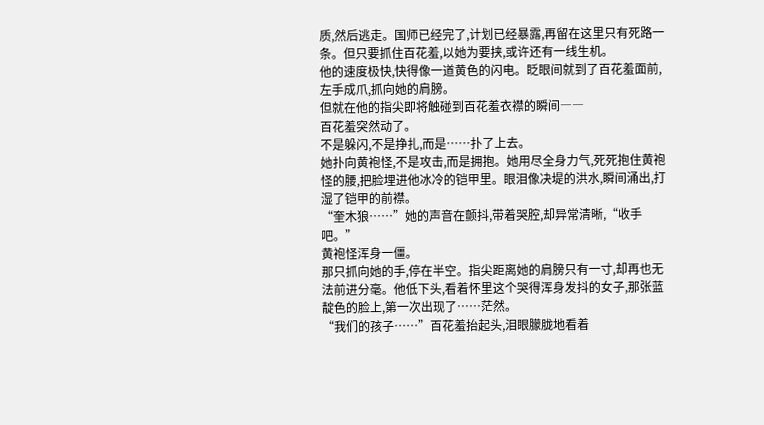质,然后逃走。国师已经完了,计划已经暴露,再留在这里只有死路一条。但只要抓住百花羞,以她为要挟,或许还有一线生机。
他的速度极快,快得像一道黄色的闪电。眨眼间就到了百花羞面前,左手成爪,抓向她的肩膀。
但就在他的指尖即将触碰到百花羞衣襟的瞬间――
百花羞突然动了。
不是躲闪,不是挣扎,而是……扑了上去。
她扑向黄袍怪,不是攻击,而是拥抱。她用尽全身力气,死死抱住黄袍怪的腰,把脸埋进他冰冷的铠甲里。眼泪像决堤的洪水,瞬间涌出,打湿了铠甲的前襟。
“奎木狼……”她的声音在颤抖,带着哭腔,却异常清晰,“收手吧。”
黄袍怪浑身一僵。
那只抓向她的手,停在半空。指尖距离她的肩膀只有一寸,却再也无法前进分毫。他低下头,看着怀里这个哭得浑身发抖的女子,那张蓝靛色的脸上,第一次出现了……茫然。
“我们的孩子……”百花羞抬起头,泪眼朦胧地看着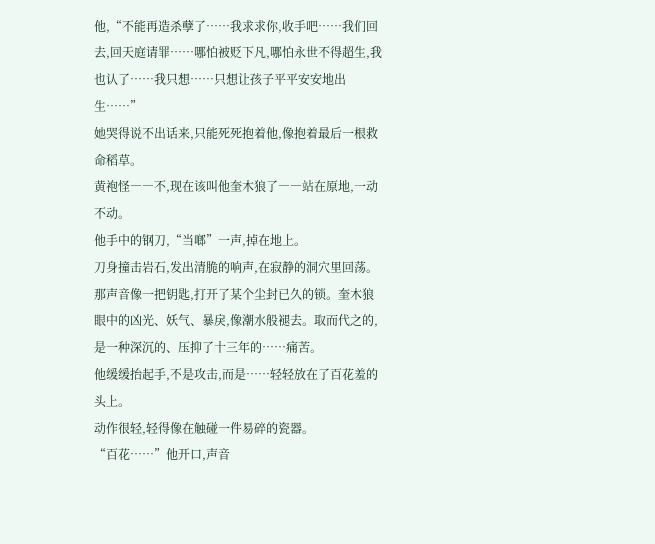他,“不能再造杀孽了……我求求你,收手吧……我们回去,回天庭请罪……哪怕被贬下凡,哪怕永世不得超生,我也认了……我只想……只想让孩子平平安安地出生……”
她哭得说不出话来,只能死死抱着他,像抱着最后一根救命稻草。
黄袍怪――不,现在该叫他奎木狼了――站在原地,一动不动。
他手中的钢刀,“当啷”一声,掉在地上。
刀身撞击岩石,发出清脆的响声,在寂静的洞穴里回荡。那声音像一把钥匙,打开了某个尘封已久的锁。奎木狼眼中的凶光、妖气、暴戾,像潮水般褪去。取而代之的,是一种深沉的、压抑了十三年的……痛苦。
他缓缓抬起手,不是攻击,而是……轻轻放在了百花羞的头上。
动作很轻,轻得像在触碰一件易碎的瓷器。
“百花……”他开口,声音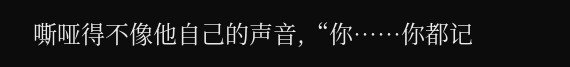嘶哑得不像他自己的声音,“你……你都记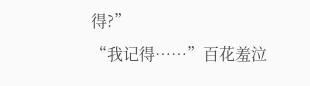得?”
“我记得……”百花羞泣